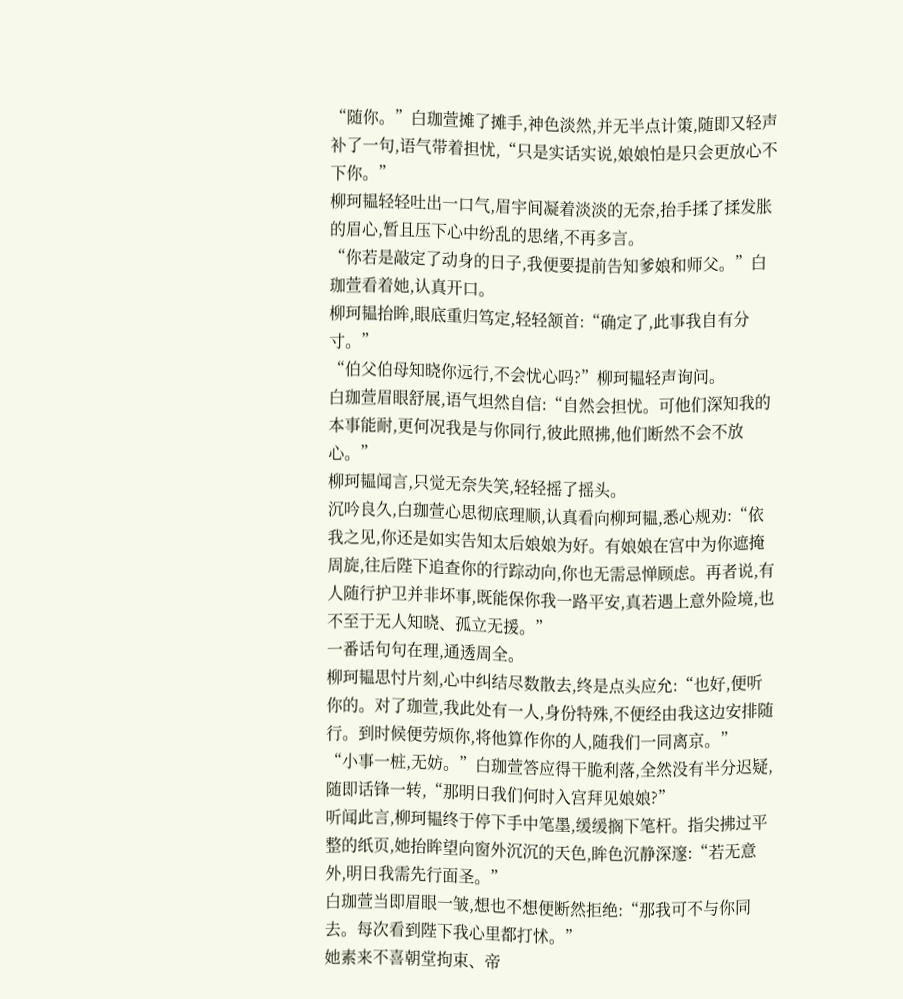“随你。”白珈萱摊了摊手,神色淡然,并无半点计策,随即又轻声补了一句,语气带着担忧,“只是实话实说,娘娘怕是只会更放心不下你。”
柳珂韫轻轻吐出一口气,眉宇间凝着淡淡的无奈,抬手揉了揉发胀的眉心,暂且压下心中纷乱的思绪,不再多言。
“你若是敲定了动身的日子,我便要提前告知爹娘和师父。”白珈萱看着她,认真开口。
柳珂韫抬眸,眼底重归笃定,轻轻颔首:“确定了,此事我自有分寸。”
“伯父伯母知晓你远行,不会忧心吗?”柳珂韫轻声询问。
白珈萱眉眼舒展,语气坦然自信:“自然会担忧。可他们深知我的本事能耐,更何况我是与你同行,彼此照拂,他们断然不会不放心。”
柳珂韫闻言,只觉无奈失笑,轻轻摇了摇头。
沉吟良久,白珈萱心思彻底理顺,认真看向柳珂韫,悉心规劝:“依我之见,你还是如实告知太后娘娘为好。有娘娘在宫中为你遮掩周旋,往后陛下追查你的行踪动向,你也无需忌惮顾虑。再者说,有人随行护卫并非坏事,既能保你我一路平安,真若遇上意外险境,也不至于无人知晓、孤立无援。”
一番话句句在理,通透周全。
柳珂韫思忖片刻,心中纠结尽数散去,终是点头应允:“也好,便听你的。对了珈萱,我此处有一人,身份特殊,不便经由我这边安排随行。到时候便劳烦你,将他算作你的人,随我们一同离京。”
“小事一桩,无妨。”白珈萱答应得干脆利落,全然没有半分迟疑,随即话锋一转,“那明日我们何时入宫拜见娘娘?”
听闻此言,柳珂韫终于停下手中笔墨,缓缓搁下笔杆。指尖拂过平整的纸页,她抬眸望向窗外沉沉的天色,眸色沉静深邃:“若无意外,明日我需先行面圣。”
白珈萱当即眉眼一皱,想也不想便断然拒绝:“那我可不与你同去。每次看到陛下我心里都打怵。”
她素来不喜朝堂拘束、帝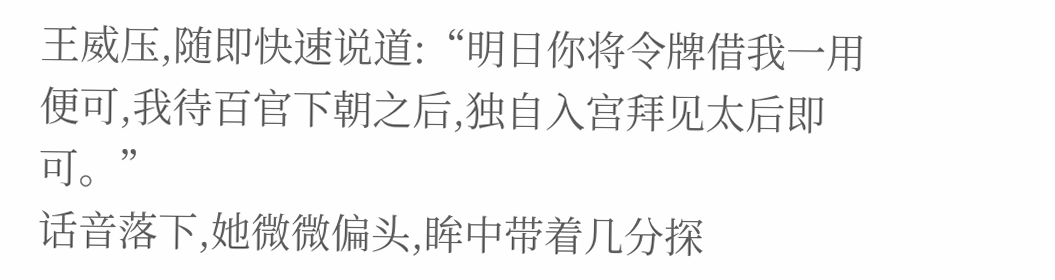王威压,随即快速说道:“明日你将令牌借我一用便可,我待百官下朝之后,独自入宫拜见太后即可。”
话音落下,她微微偏头,眸中带着几分探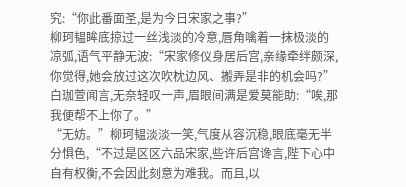究:“你此番面圣,是为今日宋家之事?”
柳珂韫眸底掠过一丝浅淡的冷意,唇角噙着一抹极淡的凉弧,语气平静无波:“宋家修仪身居后宫,亲缘牵绊颇深,你觉得,她会放过这次吹枕边风、搬弄是非的机会吗?”
白珈萱闻言,无奈轻叹一声,眉眼间满是爱莫能助:“唉,那我便帮不上你了。”
“无妨。”柳珂韫淡淡一笑,气度从容沉稳,眼底毫无半分惧色,“不过是区区六品宋家,些许后宫谗言,陛下心中自有权衡,不会因此刻意为难我。而且,以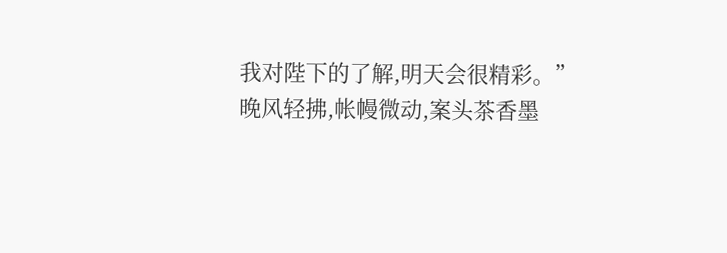我对陛下的了解,明天会很精彩。”
晚风轻拂,帐幔微动,案头茶香墨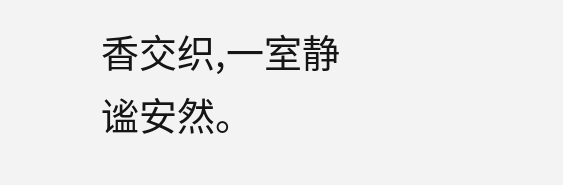香交织,一室静谧安然。